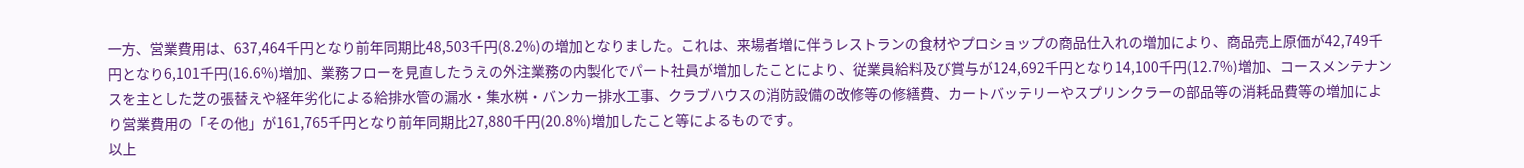一方、営業費用は、637,464千円となり前年同期比48,503千円(8.2%)の増加となりました。これは、来場者増に伴うレストランの食材やプロショップの商品仕入れの増加により、商品売上原価が42,749千円となり6,101千円(16.6%)増加、業務フローを見直したうえの外注業務の内製化でパート社員が増加したことにより、従業員給料及び賞与が124,692千円となり14,100千円(12.7%)増加、コースメンテナンスを主とした芝の張替えや経年劣化による給排水管の漏水・集水桝・バンカー排水工事、クラブハウスの消防設備の改修等の修繕費、カートバッテリーやスプリンクラーの部品等の消耗品費等の増加により営業費用の「その他」が161,765千円となり前年同期比27,880千円(20.8%)増加したこと等によるものです。
以上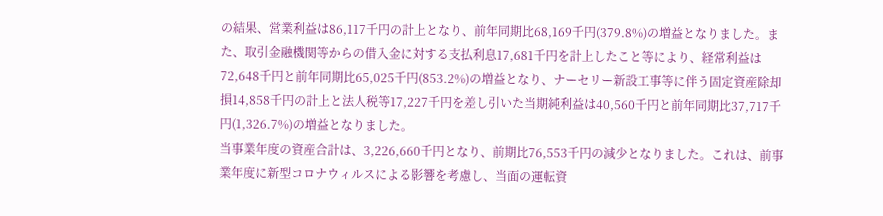の結果、営業利益は86,117千円の計上となり、前年同期比68,169千円(379.8%)の増益となりました。また、取引金融機関等からの借入金に対する支払利息17,681千円を計上したこと等により、経常利益は72,648千円と前年同期比65,025千円(853.2%)の増益となり、ナーセリー新設工事等に伴う固定資産除却損14,858千円の計上と法人税等17,227千円を差し引いた当期純利益は40,560千円と前年同期比37,717千円(1,326.7%)の増益となりました。
当事業年度の資産合計は、3,226,660千円となり、前期比76,553千円の減少となりました。これは、前事業年度に新型コロナウィルスによる影響を考慮し、当面の運転資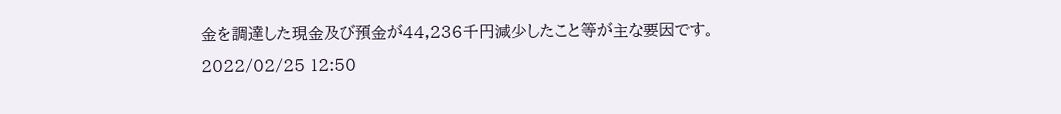金を調達した現金及び預金が44,236千円減少したこと等が主な要因です。
2022/02/25 12:50